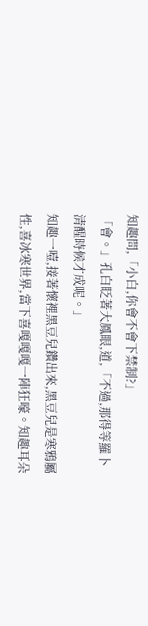知趣問,「小白,你會不會下禁制?」
「會。」孔白眨著大鳳眼,道,「不過,那得等羅卜清醒時候才成呢。」
知趣一噎,接著懷裡黑豆兒鑽出來,黑豆兒是寒鴉屬性,喜冰寒世界,當下喜嘎嘎嘎一陣狂嚎。知趣耳朵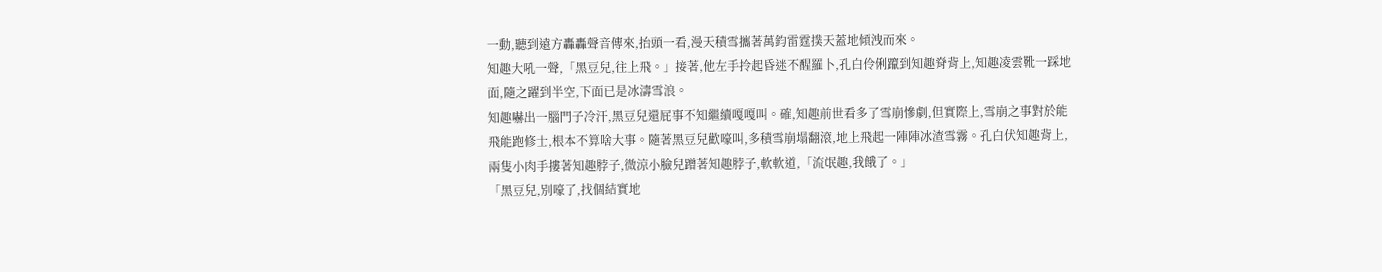一動,聽到遠方轟轟聲音傳來,抬頭一看,漫天積雪攜著萬鈞雷霆撲天蓋地傾洩而來。
知趣大吼一聲,「黑豆兒,往上飛。」接著,他左手拎起昏迷不醒羅卜,孔白伶俐躥到知趣脊背上,知趣凌雲靴一踩地面,隨之躍到半空,下面已是冰濤雪浪。
知趣嚇出一腦門子冷汗,黑豆兒還屁事不知繼續嘎嘎叫。確,知趣前世看多了雪崩慘劇,但實際上,雪崩之事對於能飛能跑修士,根本不算啥大事。隨著黑豆兒歡嚎叫,多積雪崩塌翻滾,地上飛起一陣陣冰渣雪霧。孔白伏知趣背上,兩隻小肉手摟著知趣脖子,微涼小臉兒蹭著知趣脖子,軟軟道,「流氓趣,我餓了。」
「黑豆兒,別嚎了,找個結實地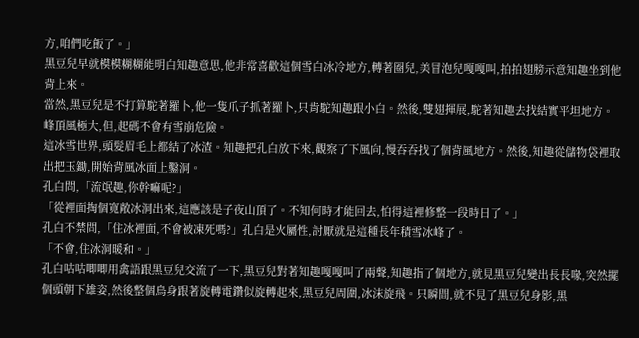方,咱們吃飯了。」
黑豆兒早就模模糊糊能明白知趣意思,他非常喜歡這個雪白冰冷地方,轉著圈兒,美冒泡兒嘎嘎叫,拍拍翅膀示意知趣坐到他背上來。
當然,黑豆兒是不打算駝著羅卜,他一隻爪子抓著羅卜,只肯駝知趣跟小白。然後,雙翅揮展,駝著知趣去找結實平坦地方。
峰頂風極大,但,起碼不會有雪崩危險。
這冰雪世界,頭髮眉毛上都結了冰渣。知趣把孔白放下來,觀察了下風向,慢吞吞找了個背風地方。然後,知趣從儲物袋裡取出把玉鋤,開始背風冰面上鑿洞。
孔白問,「流氓趣,你幹嘛呢?」
「從裡面掏個寬敞冰洞出來,這應該是子夜山頂了。不知何時才能回去,怕得這裡修整一段時日了。」
孔白不禁問,「住冰裡面,不會被凍死嗎?」孔白是火屬性,討厭就是這種長年積雪冰峰了。
「不會,住冰洞暖和。」
孔白咕咕唧唧用禽語跟黑豆兒交流了一下,黑豆兒對著知趣嘎嘎叫了兩聲,知趣指了個地方,就見黑豆兒變出長長喙,突然擺個頭朝下雄姿,然後整個鳥身跟著旋轉電鑽似旋轉起來,黑豆兒周圍,冰沫旋飛。只瞬間,就不見了黑豆兒身影,黑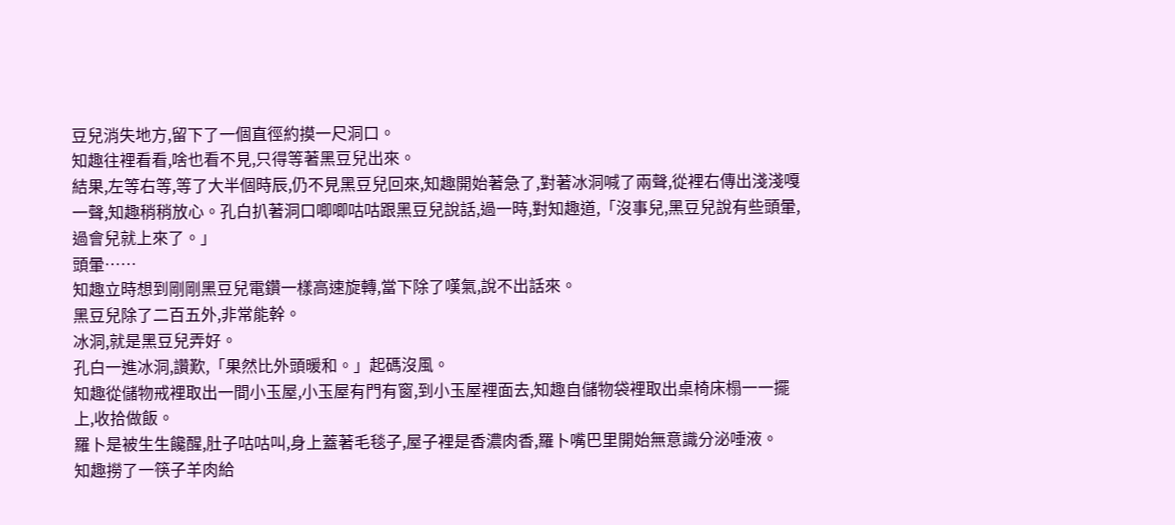豆兒消失地方,留下了一個直徑約摸一尺洞口。
知趣往裡看看,啥也看不見,只得等著黑豆兒出來。
結果,左等右等,等了大半個時辰,仍不見黑豆兒回來,知趣開始著急了,對著冰洞喊了兩聲,從裡右傳出淺淺嘎一聲,知趣稍稍放心。孔白扒著洞口唧唧咕咕跟黑豆兒說話,過一時,對知趣道,「沒事兒,黑豆兒說有些頭暈,過會兒就上來了。」
頭暈……
知趣立時想到剛剛黑豆兒電鑽一樣高速旋轉,當下除了嘆氣,說不出話來。
黑豆兒除了二百五外,非常能幹。
冰洞,就是黑豆兒弄好。
孔白一進冰洞,讚歎,「果然比外頭暖和。」起碼沒風。
知趣從儲物戒裡取出一間小玉屋,小玉屋有門有窗,到小玉屋裡面去,知趣自儲物袋裡取出桌椅床榻一一擺上,收拾做飯。
羅卜是被生生饞醒,肚子咕咕叫,身上蓋著毛毯子,屋子裡是香濃肉香,羅卜嘴巴里開始無意識分泌唾液。
知趣撈了一筷子羊肉給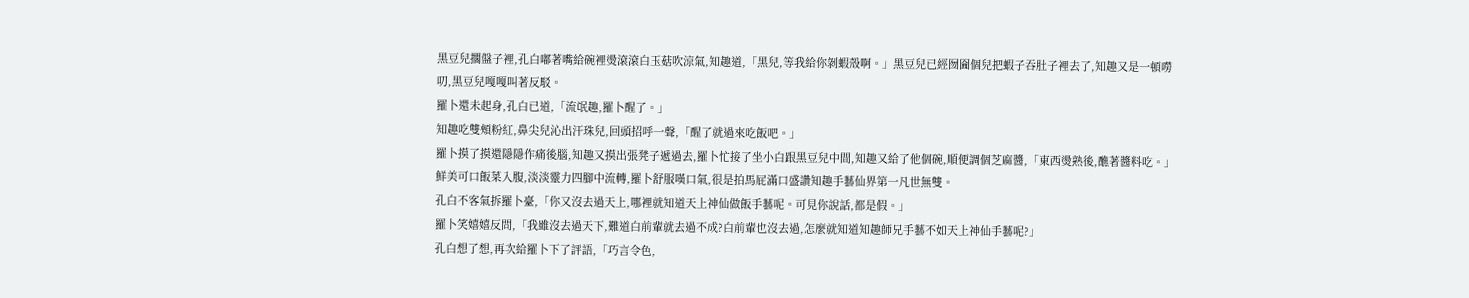黑豆兒擱盤子裡,孔白嘟著嘴給碗裡燙滾滾白玉菇吹涼氣,知趣道,「黑兒,等我給你剝蝦殼啊。」黑豆兒已經囫圇個兒把蝦子吞肚子裡去了,知趣又是一頓嘮叨,黑豆兒嘎嘎叫著反駁。
羅卜還未起身,孔白已道,「流氓趣,羅卜醒了。」
知趣吃雙頰粉紅,鼻尖兒沁出汗珠兒,回頭招呼一聲,「醒了就過來吃飯吧。」
羅卜摸了摸還隱隱作痛後腦,知趣又摸出張凳子遞過去,羅卜忙接了坐小白跟黑豆兒中間,知趣又給了他個碗,順便調個芝麻醬,「東西燙熟後,醮著醬料吃。」
鮮美可口飯菜入腹,淡淡靈力四腳中流轉,羅卜舒服嘆口氣,很是拍馬屁滿口盛讚知趣手藝仙界第一凡世無雙。
孔白不客氣拆羅卜臺,「你又沒去過天上,哪裡就知道天上神仙做飯手藝呢。可見你說話,都是假。」
羅卜笑嬉嬉反問,「我雖沒去過天下,難道白前輩就去過不成?白前輩也沒去過,怎麼就知道知趣師兄手藝不如天上神仙手藝呢?」
孔白想了想,再次給羅卜下了評語,「巧言令色,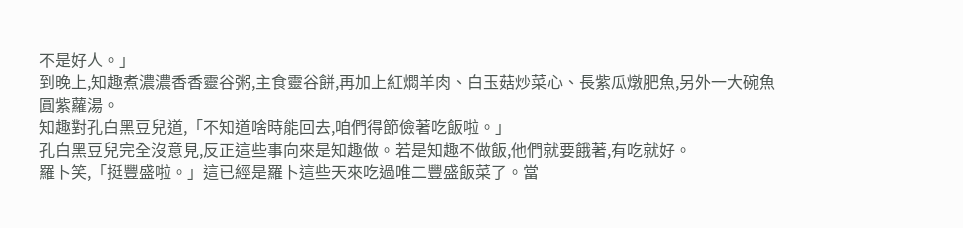不是好人。」
到晚上,知趣煮濃濃香香靈谷粥,主食靈谷餅,再加上紅燜羊肉、白玉菇炒菜心、長紫瓜燉肥魚,另外一大碗魚圓紫蘿湯。
知趣對孔白黑豆兒道,「不知道啥時能回去,咱們得節儉著吃飯啦。」
孔白黑豆兒完全沒意見,反正這些事向來是知趣做。若是知趣不做飯,他們就要餓著,有吃就好。
羅卜笑,「挺豐盛啦。」這已經是羅卜這些天來吃過唯二豐盛飯菜了。當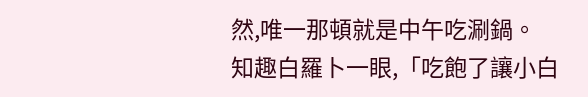然,唯一那頓就是中午吃涮鍋。
知趣白羅卜一眼,「吃飽了讓小白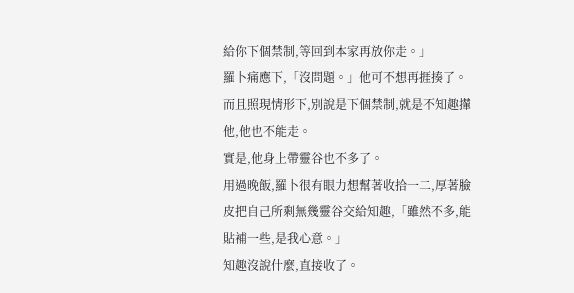給你下個禁制,等回到本家再放你走。」
羅卜痛應下,「沒問題。」他可不想再捱揍了。而且照現情形下,別說是下個禁制,就是不知趣攆他,他也不能走。
實是,他身上帶靈谷也不多了。
用過晚飯,羅卜很有眼力想幫著收拾一二,厚著臉皮把自己所剩無幾靈谷交給知趣,「雖然不多,能貼補一些,是我心意。」
知趣沒說什麼,直接收了。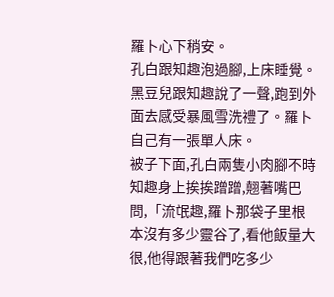羅卜心下稍安。
孔白跟知趣泡過腳,上床睡覺。黑豆兒跟知趣說了一聲,跑到外面去感受暴風雪洗禮了。羅卜自己有一張單人床。
被子下面,孔白兩隻小肉腳不時知趣身上挨挨蹭蹭,翹著嘴巴問,「流氓趣,羅卜那袋子里根本沒有多少靈谷了,看他飯量大很,他得跟著我們吃多少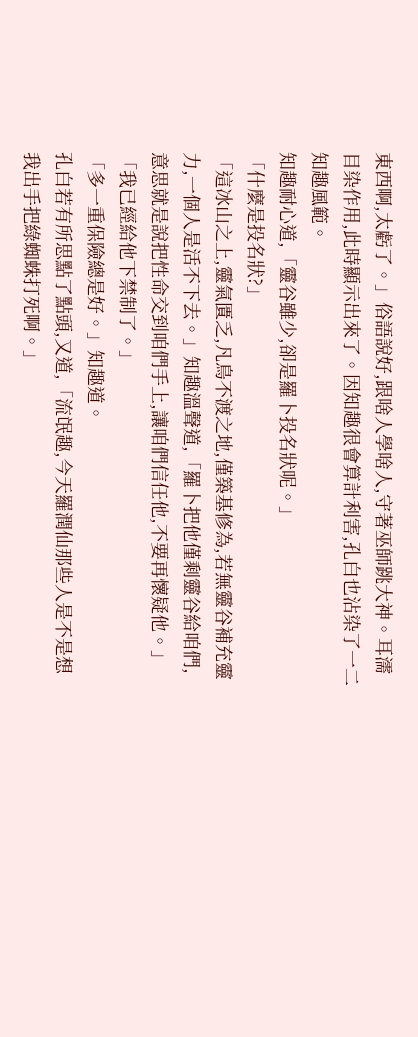東西啊,太虧了。」俗語說好,跟啥人學啥人,守著巫師跳大神。耳濡目染作用,此時顯示出來了。因知趣很會算計利害,孔白也沾染了一二知趣風範。
知趣耐心道,「靈谷雖少,卻是羅卜投名狀呢。」
「什麼是投名狀?」
「這冰山之上,靈氣匱乏,凡鳥不渡之地,僅築基修為,若無靈谷補充靈力,一個人是活不下去。」知趣溫聲道,「羅卜把他僅剩靈谷給咱們,意思就是說把性命交到咱們手上,讓咱們信任他,不要再懷疑他。」
「我已經給他下禁制了。」
「多一重保險總是好。」知趣道。
孔白若有所思點了點頭,又道,「流氓趣,今天羅潤仙那些人是不是想我出手把綠蜘蛛打死啊。」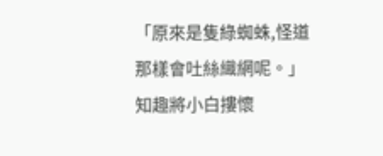「原來是隻綠蜘蛛,怪道那樣會吐絲織網呢。」知趣將小白摟懷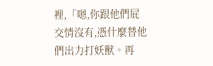裡,「嗯,你跟他們屁交情沒有,憑什麼替他們出力打妖獸。再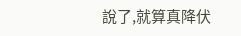說了,就算真降伏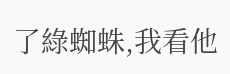了綠蜘蛛,我看他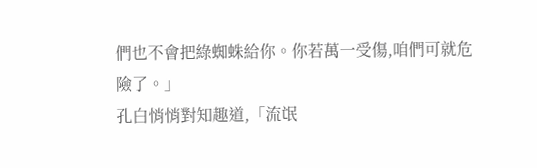們也不會把綠蜘蛛給你。你若萬一受傷,咱們可就危險了。」
孔白悄悄對知趣道,「流氓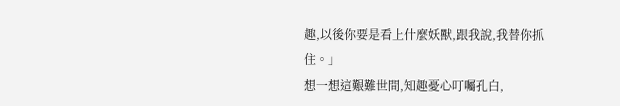趣,以後你要是看上什麼妖獸,跟我說,我替你抓住。」
想一想這艱難世間,知趣憂心叮囑孔白,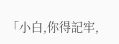「小白,你得記牢,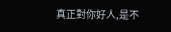真正對你好人,是不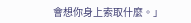會想你身上索取什麼。」